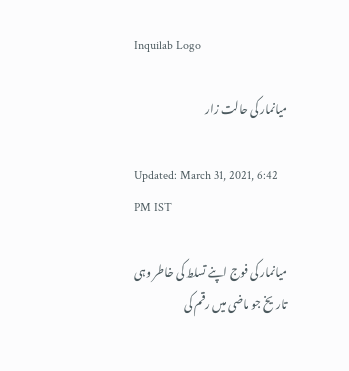Inquilab Logo

میانمار کی حالت زار

Updated: March 31, 2021, 6:42 PM IST

میانمار کی فوج اپنے تسلط کی خاطر وہی تاریخ جو ماضی میں رقم کی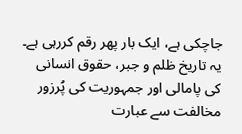جاچکی ہے، ایک بار پھر رقم کررہی ہے۔ یہ تاریخ ظلم و جبر، حقوق انسانی کی پامالی اور جمہوریت کی پُرزور مخالفت سے عبارت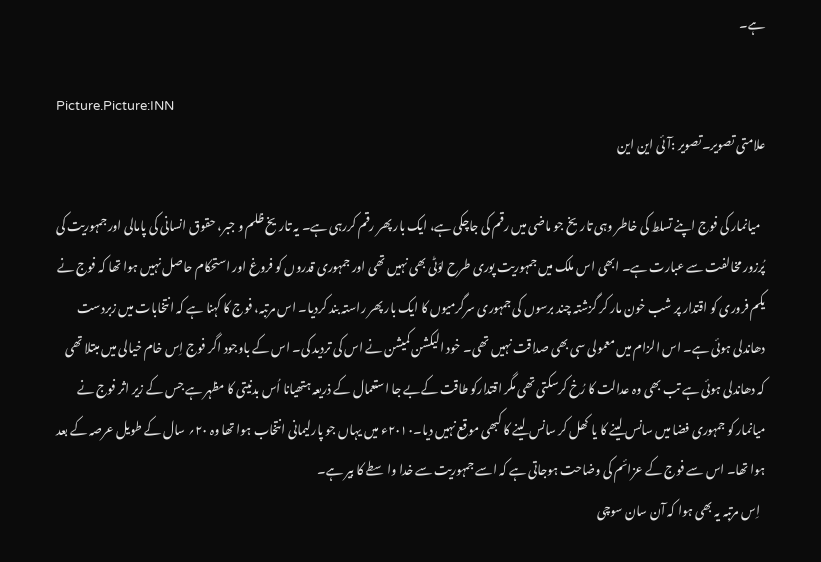ہے۔

Picture.Picture:INN
علامتی تصویر۔تصویر :آئی این این

  میانمار کی فوج اپنے تسلط کی خاطر وہی تاریخ جو ماضی میں رقم کی جاچکی ہے، ایک بار پھر رقم کررہی ہے۔ یہ تاریخ ظلم و جبر، حقوق انسانی کی پامالی اور جمہوریت کی پُرزور مخالفت سے عبارت ہے۔ ابھی اس ملک میں جمہوریت پوری طرح لوَٹی بھی نہیں تھی اور جمہوری قدروں کو فروغ اور استحکام حاصل نہیں ہوا تھا کہ فوج نے یکم فروری کو اقتدار پر شب خون مار کر گزشتہ چند برسوں کی جمہوری سرگرمیوں کا ایک بار پھر راستہ بند کردیا۔ اس مرتبہ، فوج کا کہنا ہے کہ انتخابات میں زبردست دھاندلی ہوئی ہے۔ اس الزام میں معمولی سی بھی صداقت نہیں تھی۔ خود الیکشن کمیشن نے اس کی تردید کی۔ اس کے باوجود اگر فوج اِس خام خیالی میں مبتلا تھی کہ دھاندلی ہوئی ہے تب بھی وہ عدالت کا رُخ کرسکتی تھی مگر اقتدارکو طاقت کےبے جا استعمال کے ذریعہ ہتھیانا اُس بدنیتی کا مظہر ہے جس کے زیر اثر فوج نے میانمار کو جمہوری فضا میں سانس لینے کا یا کھل کر سانس لینے کا کبھی موقع نہیں دیا۔۲۰۱۰ء میں یہاں جو پارلیمانی انتخاب ہوا تھا وہ ۲۰؍ سال کے طویل عرصہ کے بعد ہوا تھا۔ اس سے فوج کے عزائم کی وضاحت ہوجاتی ہے کہ اسے جمہوریت سے خدا واسطے کا بیر ہے۔
  اِس مرتبہ یہ بھی ہوا کہ آن سان سوچی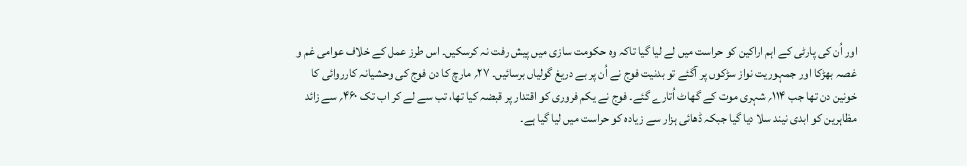اور اُن کی پارٹی کے اہم اراکین کو حراست میں لے لیا گیا تاکہ وہ حکومت سازی میں پیش رفت نہ کرسکیں۔ اس طرز عمل کے خلاف عوامی غم و غصہ بھڑکا اور جمہوریت نواز سڑکوں پر آگئے تو بدنیت فوج نے اُن پر بے دریغ گولیاں برسائیں۔ ۲۷؍ مارچ کا دن فوج کی وحشیانہ کارروائی کا خونین دن تھا جب ۱۱۴؍ شہری موت کے گھاٹ اُتارے گئے۔ فوج نے یکم فروری کو اقتدار پر قبضہ کیا تھا، تب سے لے کر اب تک ۴۶۰؍ سے زائد مظاہرین کو ابدی نیند سلا دیا گیا جبکہ ڈھائی ہزار سے زیادہ کو حراست میں لیا گیا ہے۔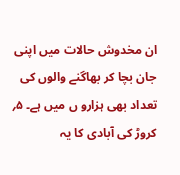ان مخدوش حالات میں اپنی جان بچا کر بھاگنے والوں کی تعداد بھی ہزارو ں میں ہے۔ ۵؍ کروڑ کی آبادی کا یہ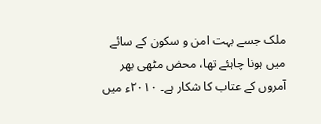ملک جسے بہت امن و سکون کے سائے میں ہونا چاہئے تھا، محض مٹھی بھر آمروں کے عتاب کا شکار ہے۔ ۲۰۱۰ء میں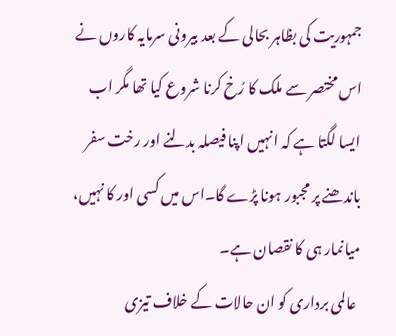جمہوریت کی بظاہر بحالی کے بعد بیرونی سرمایہ کاروں نے اس مختصر سے ملک کا رُخ کرنا شروع کیا تھا مگر اب ایسا لگتا ہے کہ انہیں اپنا فیصلہ بدلنے اور رخت سفر باندھنے پر مجبور ہونا پڑے گا۔اس میں کسی اور کا نہیں، میانمار ہی کا نقصان ہے۔
 عالمی برداری کو ان حالات کے خلاف تیزی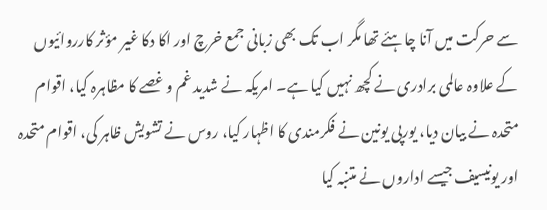سے حرکت میں آنا چاہئے تھا مگر اب تک بھی زبانی جمع خرچ اور اکا دکا غیر مؤثر کارروائیوں کے علاوہ عالمی برادری نے کچھ نہیں کیا ہے۔ امریکہ نے شدید غم و غصے کا مظاہرہ کیا، اقوام متحدہ نے بیان دیا، یورپی یونین نے فکرمندی کا اظہار کیا، روس نے تشویش ظاہر کی، اقوام متحدہ اور یونیسیف جیسے اداروں نے متنبہ کیا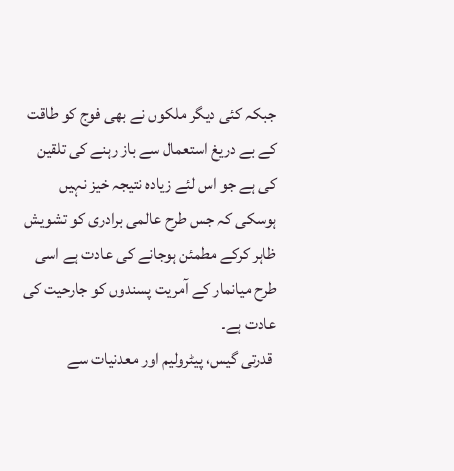جبکہ کئی دیگر ملکوں نے بھی فوج کو طاقت کے بے دریغ استعمال سے باز رہنے کی تلقین کی ہے جو اس لئے زیادہ نتیجہ خیز نہیں ہوسکی کہ جس طرح عالمی برادری کو تشویش ظاہر کرکے مطمئن ہوجانے کی عادت ہے اسی طرح میانمار کے آمریت پسندوں کو جارحیت کی عادت ہے۔
 قدرتی گیس، پیٹرولیم اور معدنیات سے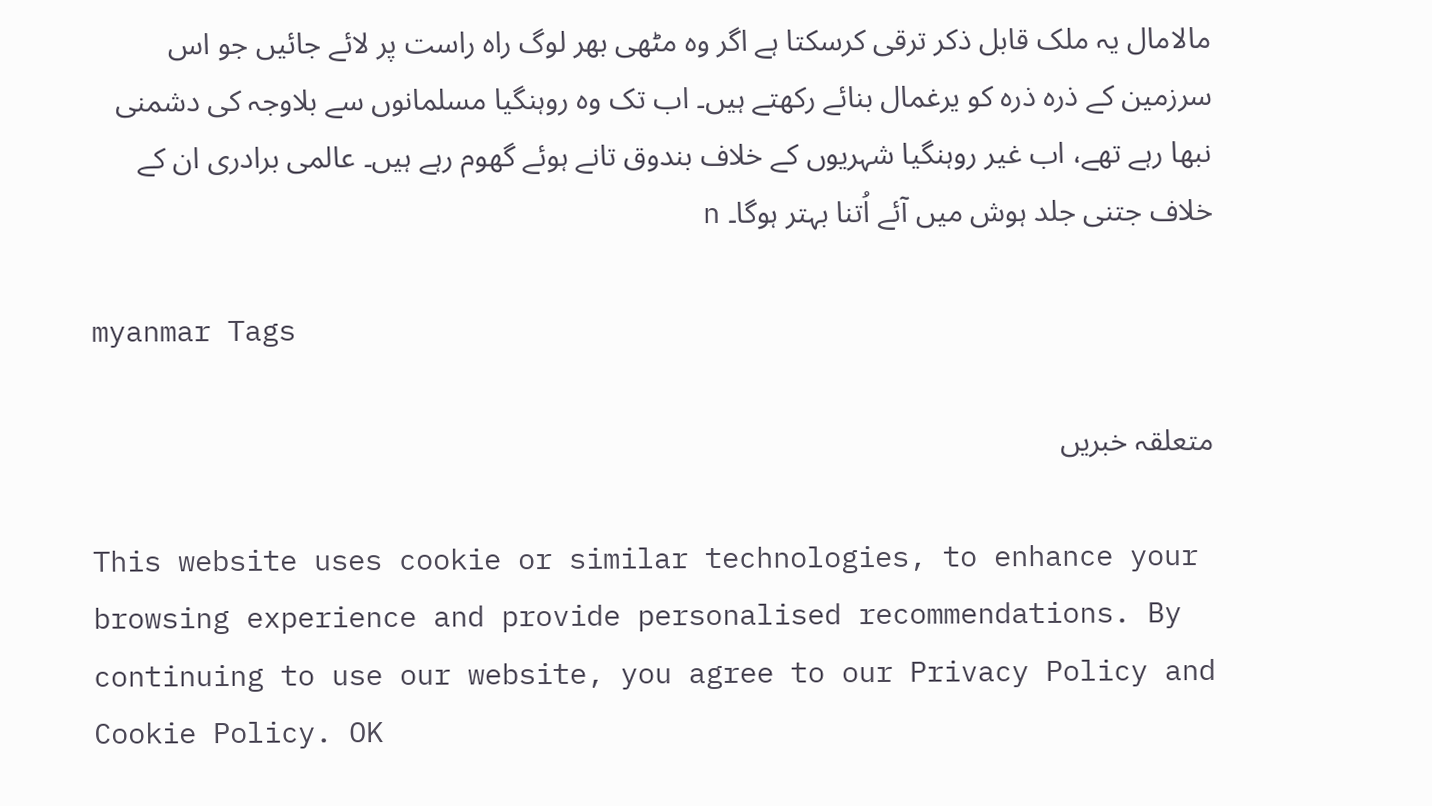مالامال یہ ملک قابل ذکر ترقی کرسکتا ہے اگر وہ مٹھی بھر لوگ راہ راست پر لائے جائیں جو اس سرزمین کے ذرہ ذرہ کو یرغمال بنائے رکھتے ہیں۔ اب تک وہ روہنگیا مسلمانوں سے بلاوجہ کی دشمنی نبھا رہے تھے، اب غیر روہنگیا شہریوں کے خلاف بندوق تانے ہوئے گھوم رہے ہیں۔ عالمی برادری ان کے خلاف جتنی جلد ہوش میں آئے اُتنا بہتر ہوگا۔ n

myanmar Tags

متعلقہ خبریں

This website uses cookie or similar technologies, to enhance your browsing experience and provide personalised recommendations. By continuing to use our website, you agree to our Privacy Policy and Cookie Policy. OK